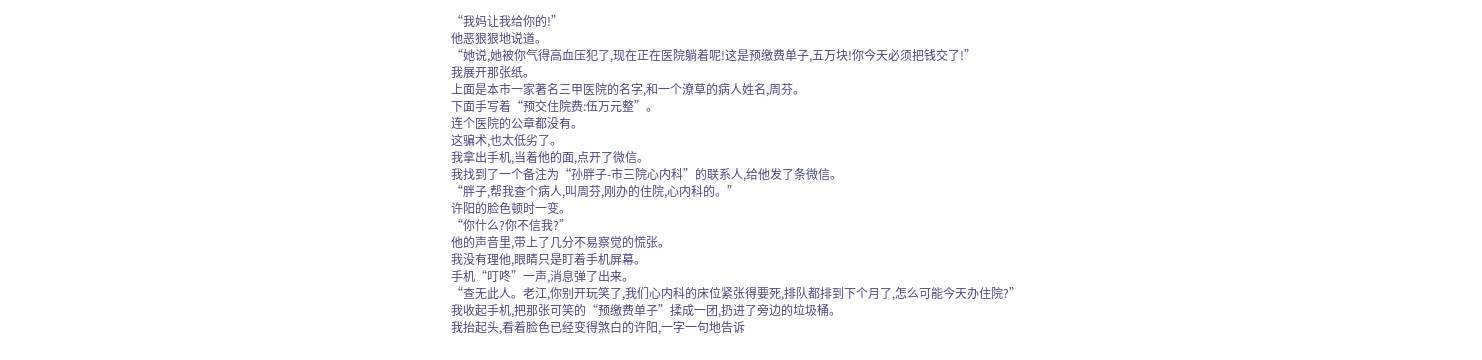“我妈让我给你的!”
他恶狠狠地说道。
“她说,她被你气得高血压犯了,现在正在医院躺着呢!这是预缴费单子,五万块!你今天必须把钱交了!”
我展开那张纸。
上面是本市一家著名三甲医院的名字,和一个潦草的病人姓名,周芬。
下面手写着“预交住院费:伍万元整”。
连个医院的公章都没有。
这骗术,也太低劣了。
我拿出手机,当着他的面,点开了微信。
我找到了一个备注为“孙胖子-市三院心内科”的联系人,给他发了条微信。
“胖子,帮我查个病人,叫周芬,刚办的住院,心内科的。”
许阳的脸色顿时一变。
“你什么?你不信我?”
他的声音里,带上了几分不易察觉的慌张。
我没有理他,眼睛只是盯着手机屏幕。
手机“叮咚”一声,消息弹了出来。
“查无此人。老江,你别开玩笑了,我们心内科的床位紧张得要死,排队都排到下个月了,怎么可能今天办住院?”
我收起手机,把那张可笑的“预缴费单子”揉成一团,扔进了旁边的垃圾桶。
我抬起头,看着脸色已经变得煞白的许阳,一字一句地告诉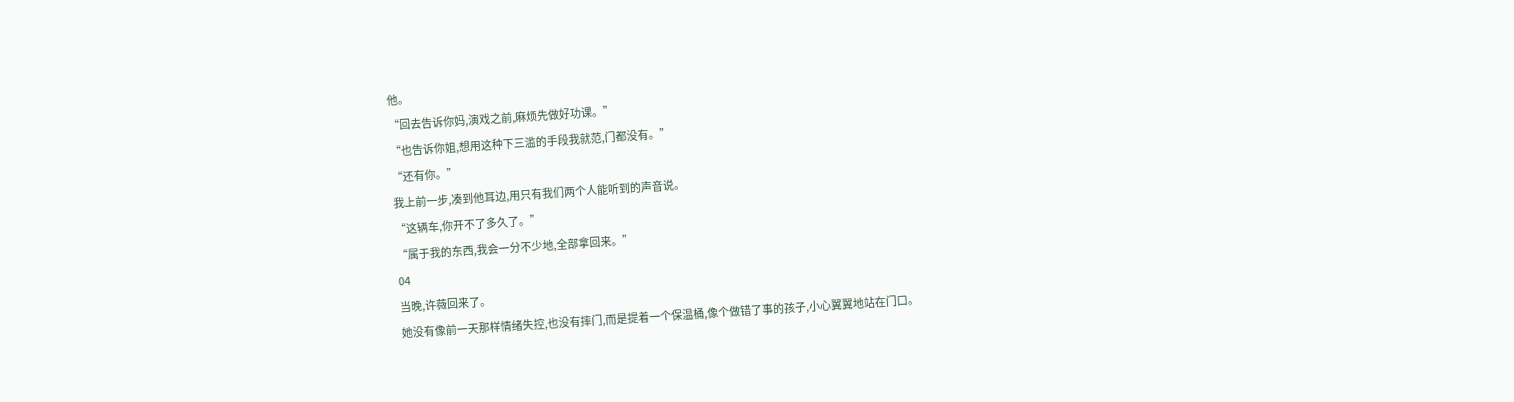他。
“回去告诉你妈,演戏之前,麻烦先做好功课。”
“也告诉你姐,想用这种下三滥的手段我就范,门都没有。”
“还有你。”
我上前一步,凑到他耳边,用只有我们两个人能听到的声音说。
“这辆车,你开不了多久了。”
“属于我的东西,我会一分不少地,全部拿回来。”
04
当晚,许薇回来了。
她没有像前一天那样情绪失控,也没有摔门,而是提着一个保温桶,像个做错了事的孩子,小心翼翼地站在门口。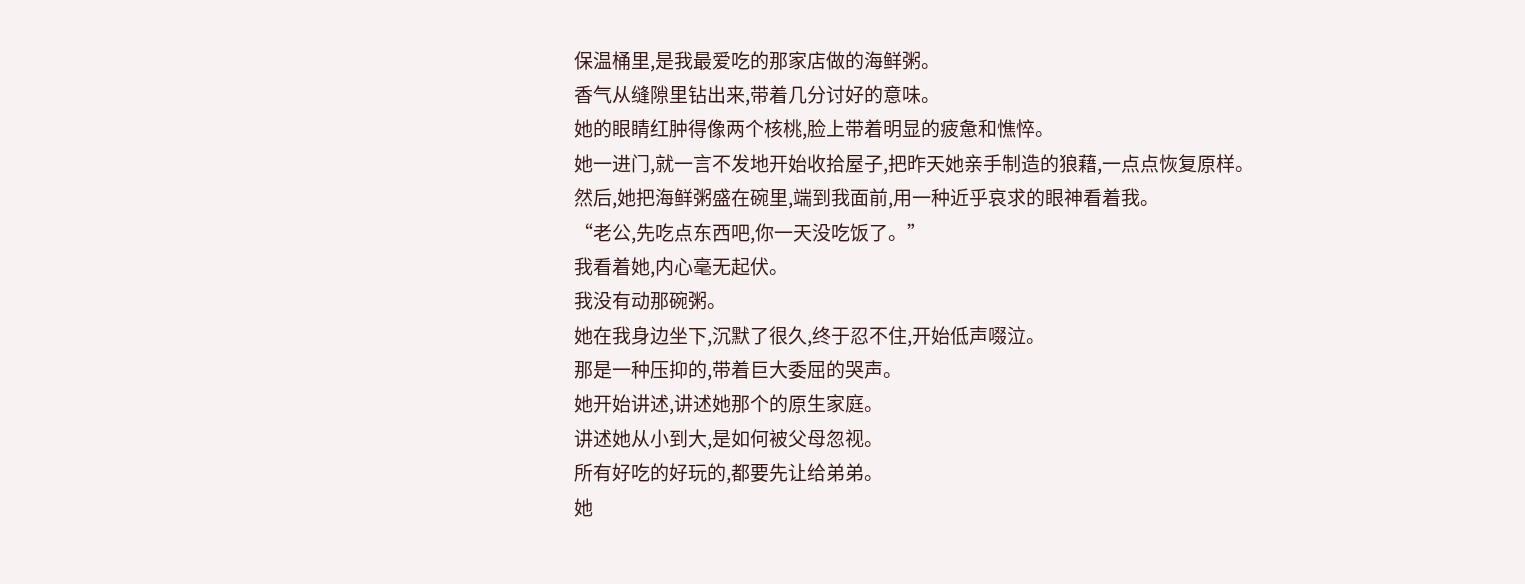保温桶里,是我最爱吃的那家店做的海鲜粥。
香气从缝隙里钻出来,带着几分讨好的意味。
她的眼睛红肿得像两个核桃,脸上带着明显的疲惫和憔悴。
她一进门,就一言不发地开始收拾屋子,把昨天她亲手制造的狼藉,一点点恢复原样。
然后,她把海鲜粥盛在碗里,端到我面前,用一种近乎哀求的眼神看着我。
“老公,先吃点东西吧,你一天没吃饭了。”
我看着她,内心毫无起伏。
我没有动那碗粥。
她在我身边坐下,沉默了很久,终于忍不住,开始低声啜泣。
那是一种压抑的,带着巨大委屈的哭声。
她开始讲述,讲述她那个的原生家庭。
讲述她从小到大,是如何被父母忽视。
所有好吃的好玩的,都要先让给弟弟。
她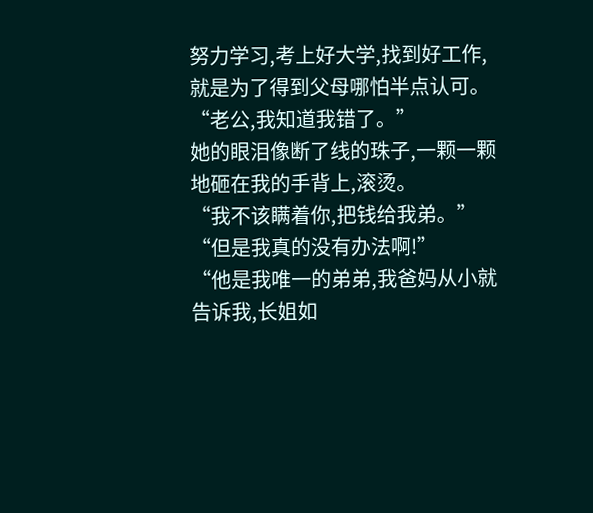努力学习,考上好大学,找到好工作,就是为了得到父母哪怕半点认可。
“老公,我知道我错了。”
她的眼泪像断了线的珠子,一颗一颗地砸在我的手背上,滚烫。
“我不该瞒着你,把钱给我弟。”
“但是我真的没有办法啊!”
“他是我唯一的弟弟,我爸妈从小就告诉我,长姐如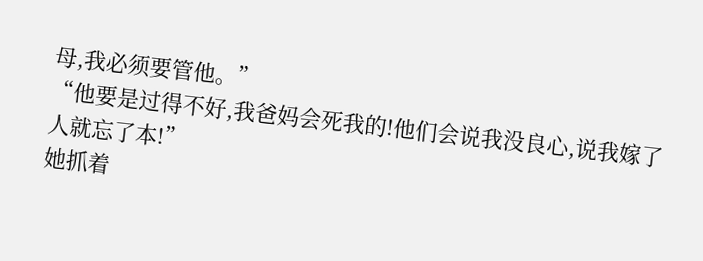母,我必须要管他。”
“他要是过得不好,我爸妈会死我的!他们会说我没良心,说我嫁了人就忘了本!”
她抓着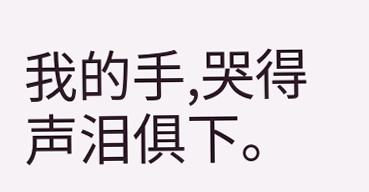我的手,哭得声泪俱下。